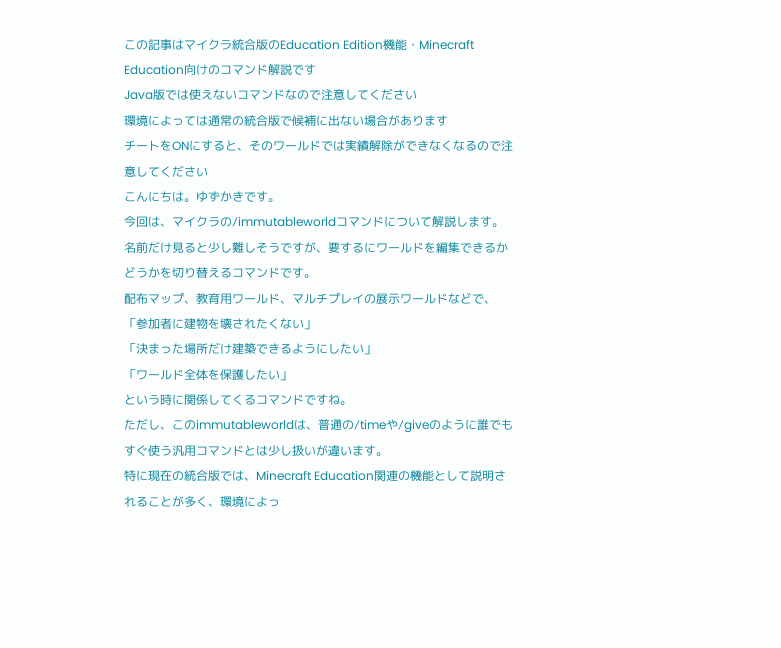この記事はマイクラ統合版のEducation Edition機能・Minecraft Education向けのコマンド解説です
Java版では使えないコマンドなので注意してください
環境によっては通常の統合版で候補に出ない場合があります
チートをONにすると、そのワールドでは実績解除ができなくなるので注意してください
こんにちは。ゆずかきです。
今回は、マイクラの/immutableworldコマンドについて解説します。
名前だけ見ると少し難しそうですが、要するにワールドを編集できるかどうかを切り替えるコマンドです。
配布マップ、教育用ワールド、マルチプレイの展示ワールドなどで、
「参加者に建物を壊されたくない」
「決まった場所だけ建築できるようにしたい」
「ワールド全体を保護したい」
という時に関係してくるコマンドですね。
ただし、このimmutableworldは、普通の/timeや/giveのように誰でもすぐ使う汎用コマンドとは少し扱いが違います。
特に現在の統合版では、Minecraft Education関連の機能として説明されることが多く、環境によっ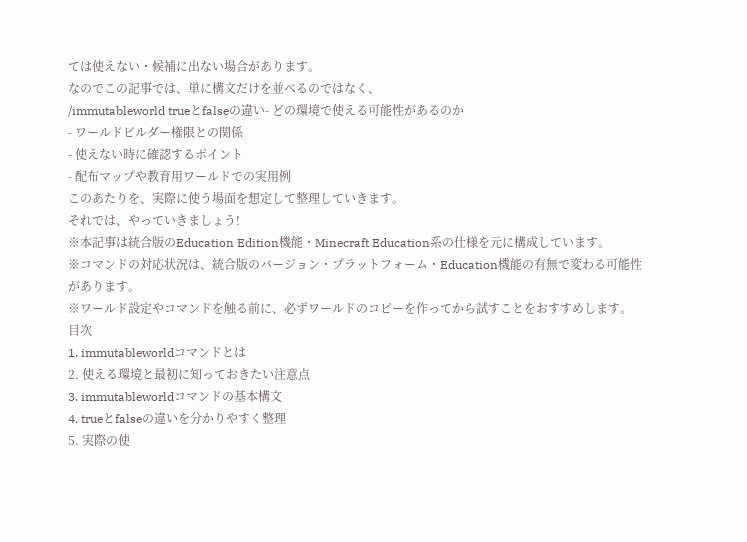ては使えない・候補に出ない場合があります。
なのでこの記事では、単に構文だけを並べるのではなく、
/immutableworld trueとfalseの違い- どの環境で使える可能性があるのか
- ワールドビルダー権限との関係
- 使えない時に確認するポイント
- 配布マップや教育用ワールドでの実用例
このあたりを、実際に使う場面を想定して整理していきます。
それでは、やっていきましょう!
※本記事は統合版のEducation Edition機能・Minecraft Education系の仕様を元に構成しています。
※コマンドの対応状況は、統合版のバージョン・プラットフォーム・Education機能の有無で変わる可能性があります。
※ワールド設定やコマンドを触る前に、必ずワールドのコピーを作ってから試すことをおすすめします。
目次
1. immutableworldコマンドとは
2. 使える環境と最初に知っておきたい注意点
3. immutableworldコマンドの基本構文
4. trueとfalseの違いを分かりやすく整理
5. 実際の使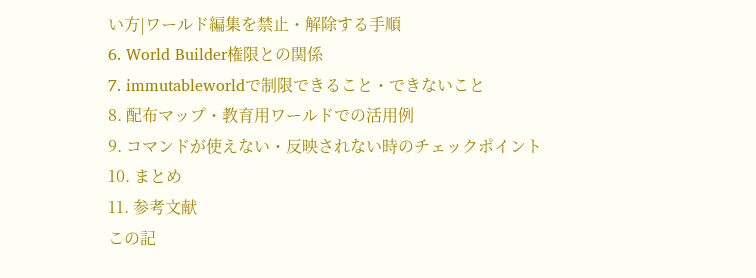い方|ワールド編集を禁止・解除する手順
6. World Builder権限との関係
7. immutableworldで制限できること・できないこと
8. 配布マップ・教育用ワールドでの活用例
9. コマンドが使えない・反映されない時のチェックポイント
10. まとめ
11. 参考文献
この記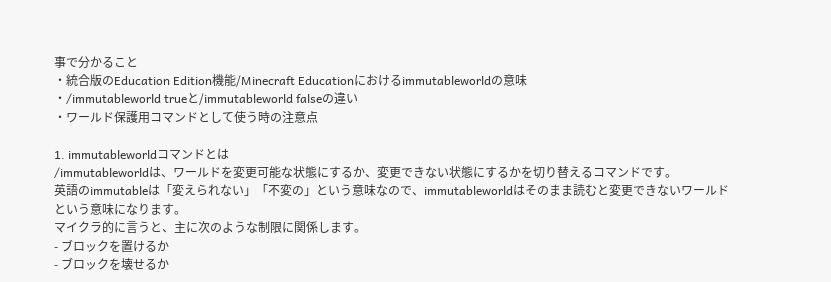事で分かること
・統合版のEducation Edition機能/Minecraft Educationにおけるimmutableworldの意味
・/immutableworld trueと/immutableworld falseの違い
・ワールド保護用コマンドとして使う時の注意点

1. immutableworldコマンドとは
/immutableworldは、ワールドを変更可能な状態にするか、変更できない状態にするかを切り替えるコマンドです。
英語のimmutableは「変えられない」「不変の」という意味なので、immutableworldはそのまま読むと変更できないワールドという意味になります。
マイクラ的に言うと、主に次のような制限に関係します。
- ブロックを置けるか
- ブロックを壊せるか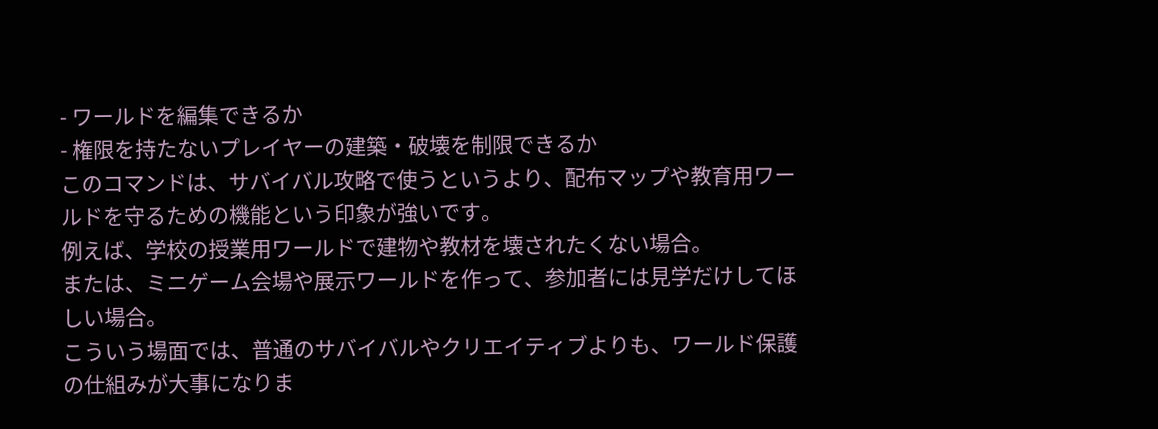- ワールドを編集できるか
- 権限を持たないプレイヤーの建築・破壊を制限できるか
このコマンドは、サバイバル攻略で使うというより、配布マップや教育用ワールドを守るための機能という印象が強いです。
例えば、学校の授業用ワールドで建物や教材を壊されたくない場合。
または、ミニゲーム会場や展示ワールドを作って、参加者には見学だけしてほしい場合。
こういう場面では、普通のサバイバルやクリエイティブよりも、ワールド保護の仕組みが大事になりま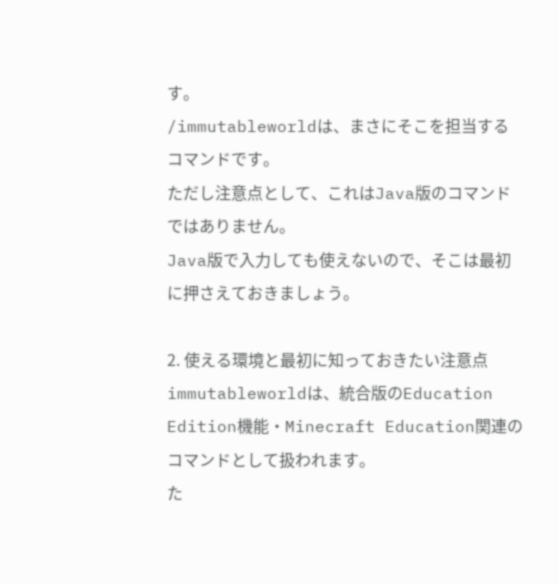す。
/immutableworldは、まさにそこを担当するコマンドです。
ただし注意点として、これはJava版のコマンドではありません。
Java版で入力しても使えないので、そこは最初に押さえておきましょう。

2. 使える環境と最初に知っておきたい注意点
immutableworldは、統合版のEducation Edition機能・Minecraft Education関連のコマンドとして扱われます。
た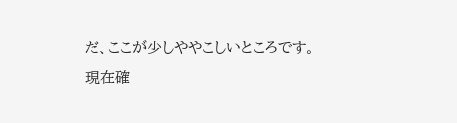だ、ここが少しややこしいところです。
現在確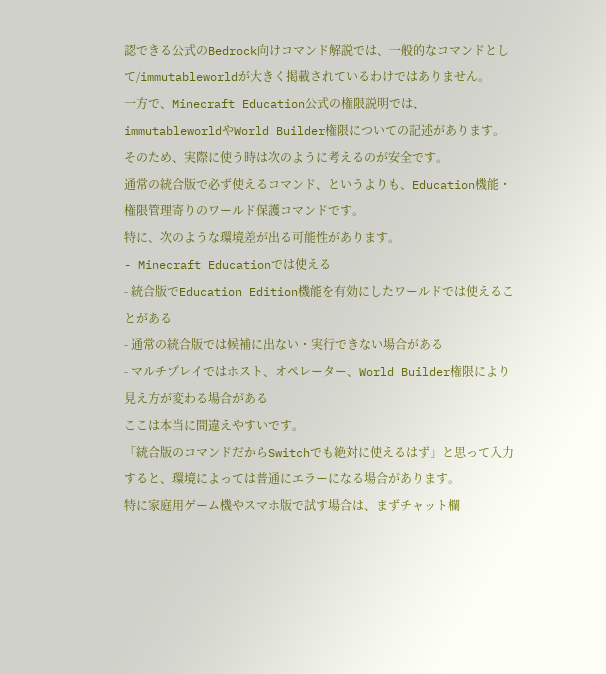認できる公式のBedrock向けコマンド解説では、一般的なコマンドとして/immutableworldが大きく掲載されているわけではありません。
一方で、Minecraft Education公式の権限説明では、immutableworldやWorld Builder権限についての記述があります。
そのため、実際に使う時は次のように考えるのが安全です。
通常の統合版で必ず使えるコマンド、というよりも、Education機能・権限管理寄りのワールド保護コマンドです。
特に、次のような環境差が出る可能性があります。
- Minecraft Educationでは使える
- 統合版でEducation Edition機能を有効にしたワールドでは使えることがある
- 通常の統合版では候補に出ない・実行できない場合がある
- マルチプレイではホスト、オペレーター、World Builder権限により見え方が変わる場合がある
ここは本当に間違えやすいです。
「統合版のコマンドだからSwitchでも絶対に使えるはず」と思って入力すると、環境によっては普通にエラーになる場合があります。
特に家庭用ゲーム機やスマホ版で試す場合は、まずチャット欄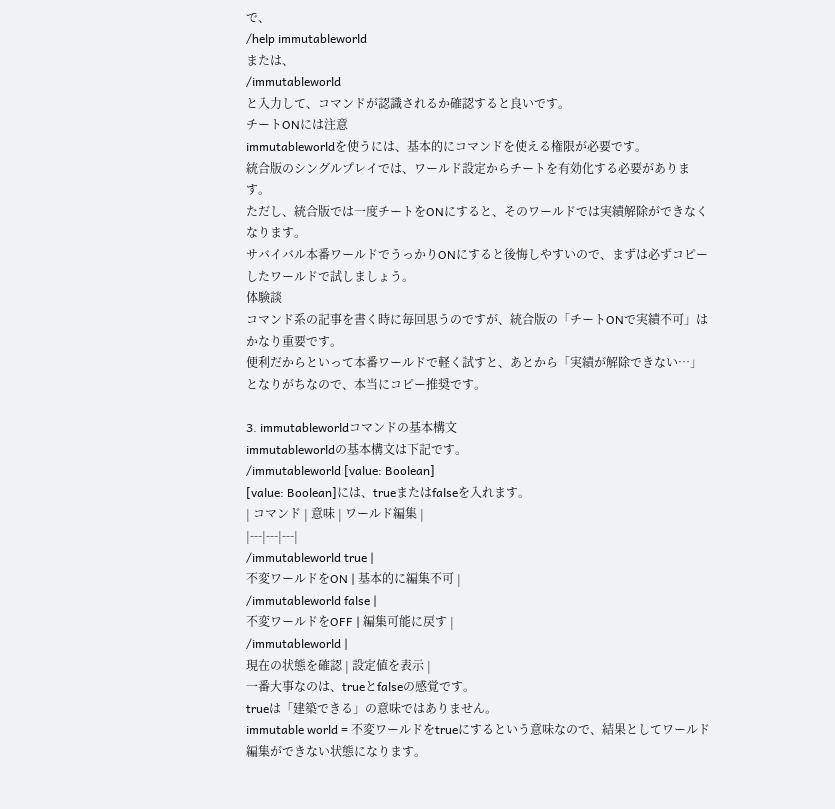で、
/help immutableworld
または、
/immutableworld
と入力して、コマンドが認識されるか確認すると良いです。
チートONには注意
immutableworldを使うには、基本的にコマンドを使える権限が必要です。
統合版のシングルプレイでは、ワールド設定からチートを有効化する必要があります。
ただし、統合版では一度チートをONにすると、そのワールドでは実績解除ができなくなります。
サバイバル本番ワールドでうっかりONにすると後悔しやすいので、まずは必ずコピーしたワールドで試しましょう。
体験談
コマンド系の記事を書く時に毎回思うのですが、統合版の「チートONで実績不可」はかなり重要です。
便利だからといって本番ワールドで軽く試すと、あとから「実績が解除できない…」となりがちなので、本当にコピー推奨です。

3. immutableworldコマンドの基本構文
immutableworldの基本構文は下記です。
/immutableworld [value: Boolean]
[value: Boolean]には、trueまたはfalseを入れます。
| コマンド | 意味 | ワールド編集 |
|---|---|---|
/immutableworld true |
不変ワールドをON | 基本的に編集不可 |
/immutableworld false |
不変ワールドをOFF | 編集可能に戻す |
/immutableworld |
現在の状態を確認 | 設定値を表示 |
一番大事なのは、trueとfalseの感覚です。
trueは「建築できる」の意味ではありません。
immutable world = 不変ワールドをtrueにするという意味なので、結果としてワールド編集ができない状態になります。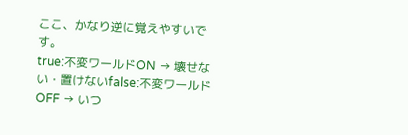ここ、かなり逆に覚えやすいです。
true:不変ワールドON → 壊せない・置けないfalse:不変ワールドOFF → いつ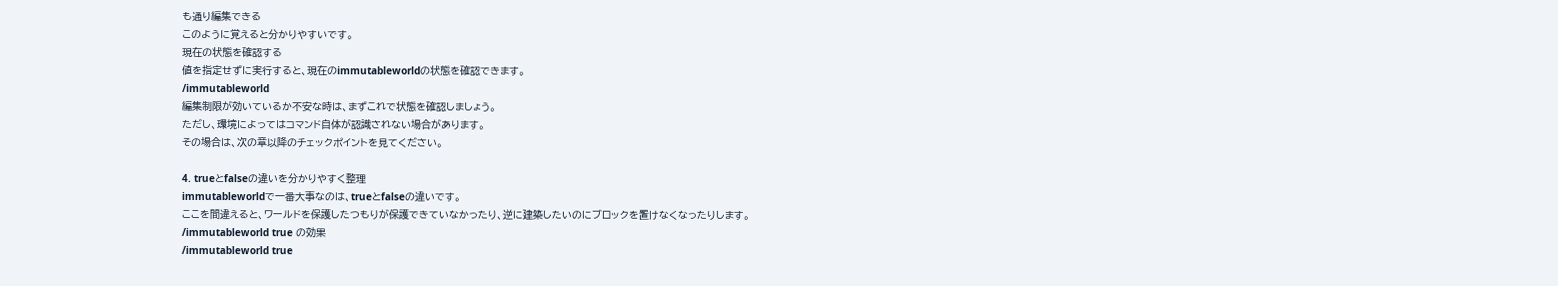も通り編集できる
このように覚えると分かりやすいです。
現在の状態を確認する
値を指定せずに実行すると、現在のimmutableworldの状態を確認できます。
/immutableworld
編集制限が効いているか不安な時は、まずこれで状態を確認しましょう。
ただし、環境によってはコマンド自体が認識されない場合があります。
その場合は、次の章以降のチェックポイントを見てください。

4. trueとfalseの違いを分かりやすく整理
immutableworldで一番大事なのは、trueとfalseの違いです。
ここを間違えると、ワールドを保護したつもりが保護できていなかったり、逆に建築したいのにブロックを置けなくなったりします。
/immutableworld true の効果
/immutableworld true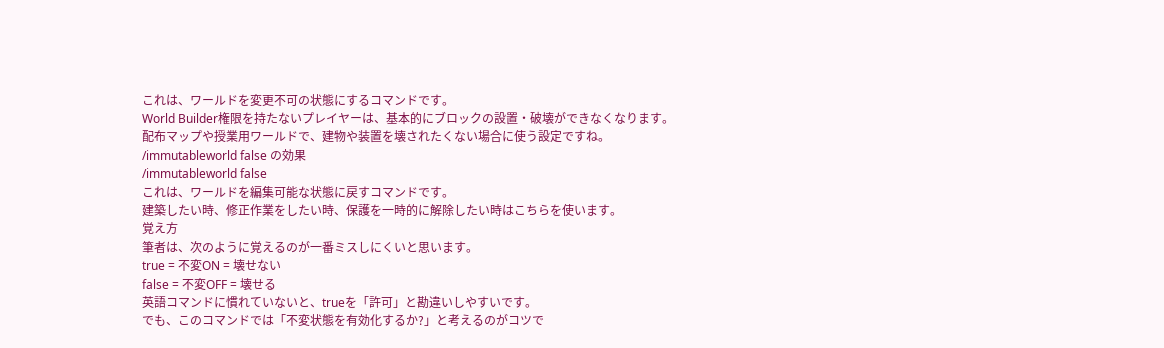これは、ワールドを変更不可の状態にするコマンドです。
World Builder権限を持たないプレイヤーは、基本的にブロックの設置・破壊ができなくなります。
配布マップや授業用ワールドで、建物や装置を壊されたくない場合に使う設定ですね。
/immutableworld false の効果
/immutableworld false
これは、ワールドを編集可能な状態に戻すコマンドです。
建築したい時、修正作業をしたい時、保護を一時的に解除したい時はこちらを使います。
覚え方
筆者は、次のように覚えるのが一番ミスしにくいと思います。
true = 不変ON = 壊せない
false = 不変OFF = 壊せる
英語コマンドに慣れていないと、trueを「許可」と勘違いしやすいです。
でも、このコマンドでは「不変状態を有効化するか?」と考えるのがコツで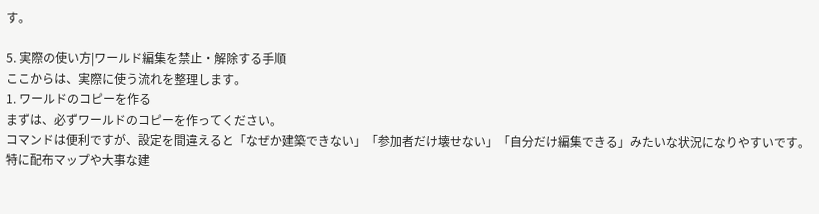す。

5. 実際の使い方|ワールド編集を禁止・解除する手順
ここからは、実際に使う流れを整理します。
1. ワールドのコピーを作る
まずは、必ずワールドのコピーを作ってください。
コマンドは便利ですが、設定を間違えると「なぜか建築できない」「参加者だけ壊せない」「自分だけ編集できる」みたいな状況になりやすいです。
特に配布マップや大事な建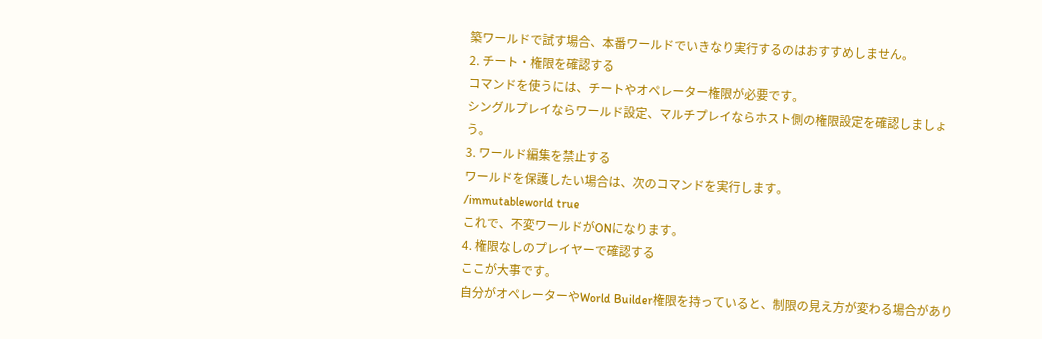築ワールドで試す場合、本番ワールドでいきなり実行するのはおすすめしません。
2. チート・権限を確認する
コマンドを使うには、チートやオペレーター権限が必要です。
シングルプレイならワールド設定、マルチプレイならホスト側の権限設定を確認しましょう。
3. ワールド編集を禁止する
ワールドを保護したい場合は、次のコマンドを実行します。
/immutableworld true
これで、不変ワールドがONになります。
4. 権限なしのプレイヤーで確認する
ここが大事です。
自分がオペレーターやWorld Builder権限を持っていると、制限の見え方が変わる場合があり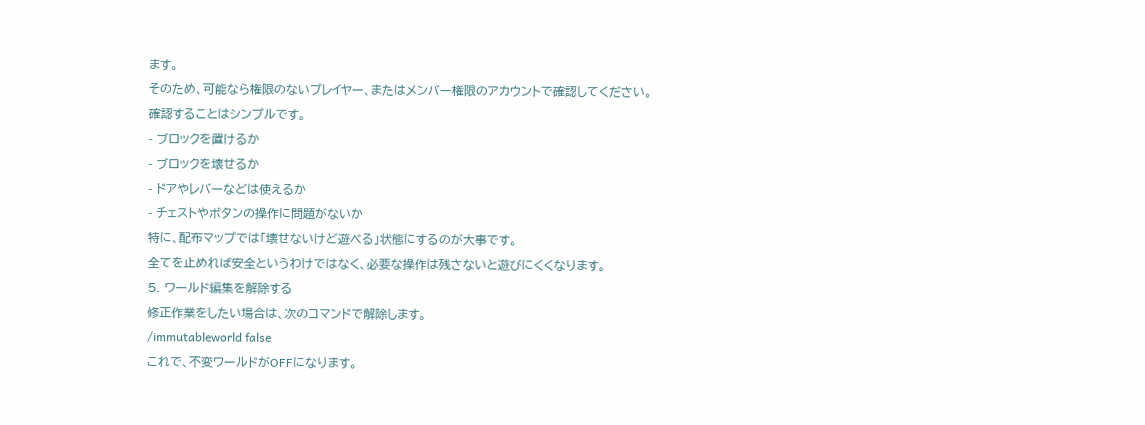ます。
そのため、可能なら権限のないプレイヤー、またはメンバー権限のアカウントで確認してください。
確認することはシンプルです。
- ブロックを置けるか
- ブロックを壊せるか
- ドアやレバーなどは使えるか
- チェストやボタンの操作に問題がないか
特に、配布マップでは「壊せないけど遊べる」状態にするのが大事です。
全てを止めれば安全というわけではなく、必要な操作は残さないと遊びにくくなります。
5. ワールド編集を解除する
修正作業をしたい場合は、次のコマンドで解除します。
/immutableworld false
これで、不変ワールドがOFFになります。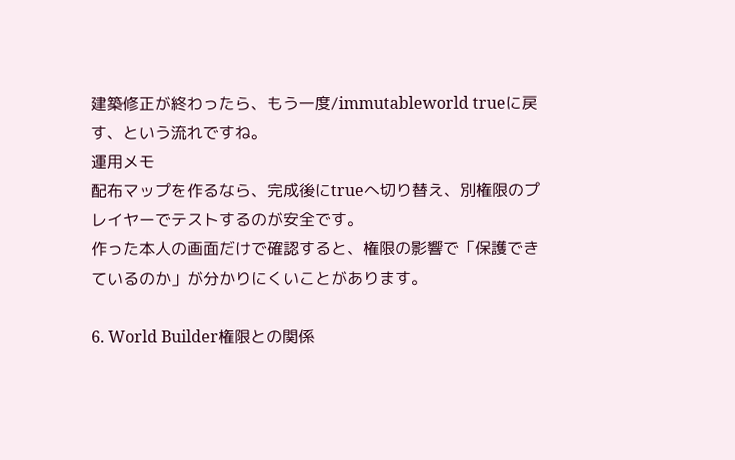建築修正が終わったら、もう一度/immutableworld trueに戻す、という流れですね。
運用メモ
配布マップを作るなら、完成後にtrueへ切り替え、別権限のプレイヤーでテストするのが安全です。
作った本人の画面だけで確認すると、権限の影響で「保護できているのか」が分かりにくいことがあります。

6. World Builder権限との関係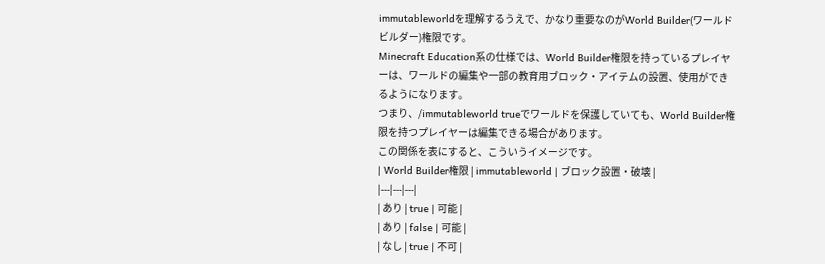immutableworldを理解するうえで、かなり重要なのがWorld Builder(ワールドビルダー)権限です。
Minecraft Education系の仕様では、World Builder権限を持っているプレイヤーは、ワールドの編集や一部の教育用ブロック・アイテムの設置、使用ができるようになります。
つまり、/immutableworld trueでワールドを保護していても、World Builder権限を持つプレイヤーは編集できる場合があります。
この関係を表にすると、こういうイメージです。
| World Builder権限 | immutableworld | ブロック設置・破壊 |
|---|---|---|
| あり | true | 可能 |
| あり | false | 可能 |
| なし | true | 不可 |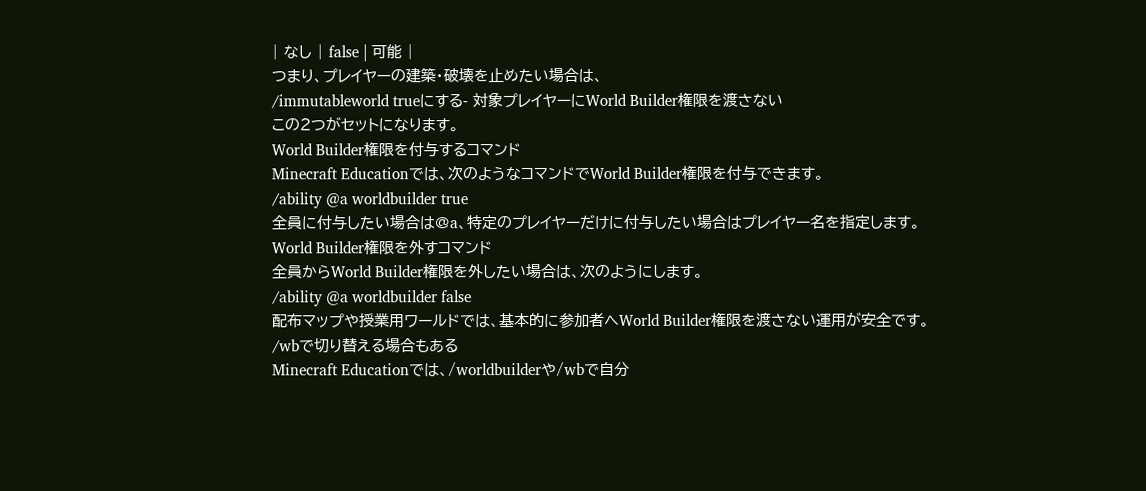| なし | false | 可能 |
つまり、プレイヤーの建築・破壊を止めたい場合は、
/immutableworld trueにする- 対象プレイヤーにWorld Builder権限を渡さない
この2つがセットになります。
World Builder権限を付与するコマンド
Minecraft Educationでは、次のようなコマンドでWorld Builder権限を付与できます。
/ability @a worldbuilder true
全員に付与したい場合は@a、特定のプレイヤーだけに付与したい場合はプレイヤー名を指定します。
World Builder権限を外すコマンド
全員からWorld Builder権限を外したい場合は、次のようにします。
/ability @a worldbuilder false
配布マップや授業用ワールドでは、基本的に参加者へWorld Builder権限を渡さない運用が安全です。
/wbで切り替える場合もある
Minecraft Educationでは、/worldbuilderや/wbで自分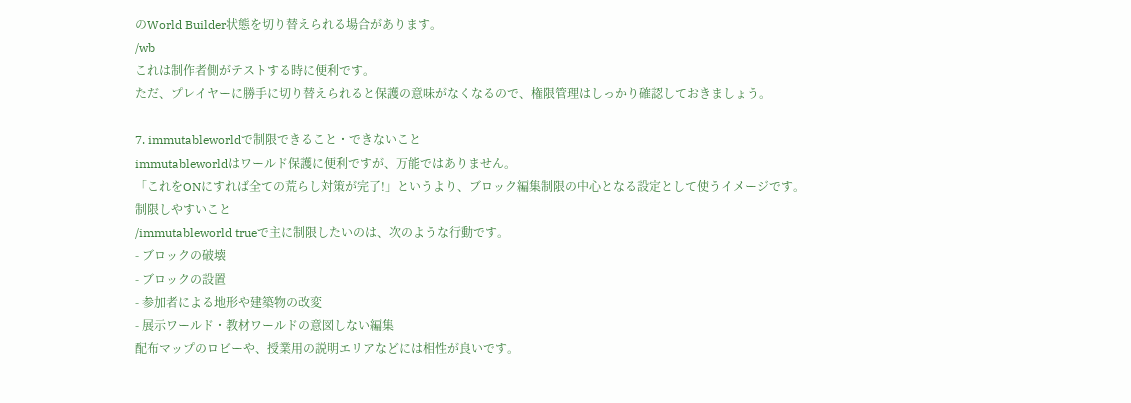のWorld Builder状態を切り替えられる場合があります。
/wb
これは制作者側がテストする時に便利です。
ただ、プレイヤーに勝手に切り替えられると保護の意味がなくなるので、権限管理はしっかり確認しておきましょう。

7. immutableworldで制限できること・できないこと
immutableworldはワールド保護に便利ですが、万能ではありません。
「これをONにすれば全ての荒らし対策が完了!」というより、ブロック編集制限の中心となる設定として使うイメージです。
制限しやすいこと
/immutableworld trueで主に制限したいのは、次のような行動です。
- ブロックの破壊
- ブロックの設置
- 参加者による地形や建築物の改変
- 展示ワールド・教材ワールドの意図しない編集
配布マップのロビーや、授業用の説明エリアなどには相性が良いです。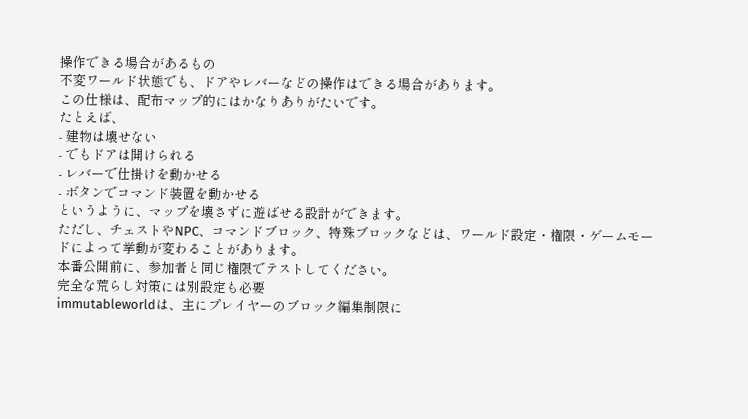操作できる場合があるもの
不変ワールド状態でも、ドアやレバーなどの操作はできる場合があります。
この仕様は、配布マップ的にはかなりありがたいです。
たとえば、
- 建物は壊せない
- でもドアは開けられる
- レバーで仕掛けを動かせる
- ボタンでコマンド装置を動かせる
というように、マップを壊さずに遊ばせる設計ができます。
ただし、チェストやNPC、コマンドブロック、特殊ブロックなどは、ワールド設定・権限・ゲームモードによって挙動が変わることがあります。
本番公開前に、参加者と同じ権限でテストしてください。
完全な荒らし対策には別設定も必要
immutableworldは、主にプレイヤーのブロック編集制限に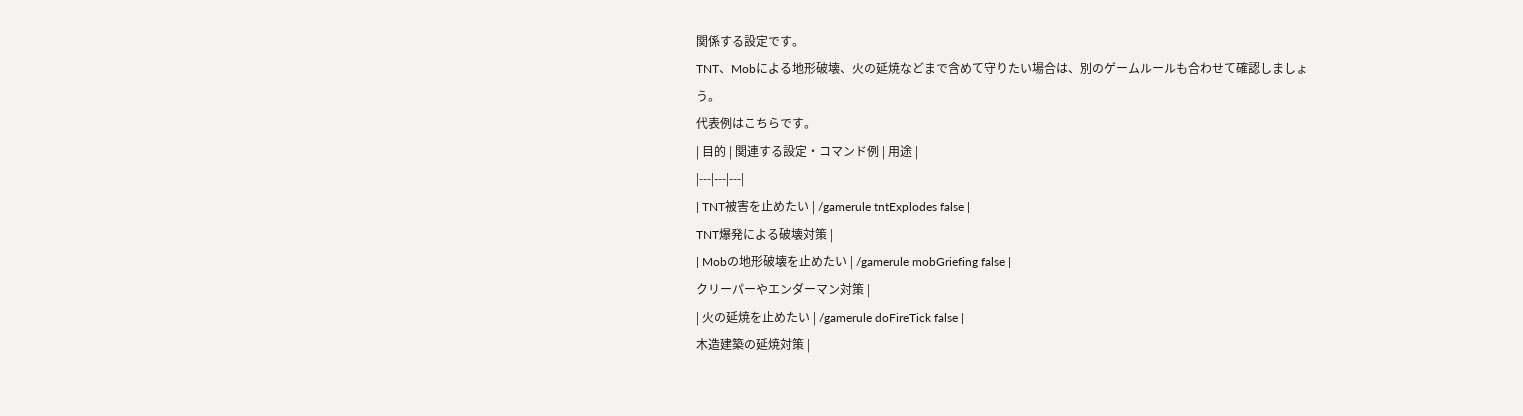関係する設定です。
TNT、Mobによる地形破壊、火の延焼などまで含めて守りたい場合は、別のゲームルールも合わせて確認しましょう。
代表例はこちらです。
| 目的 | 関連する設定・コマンド例 | 用途 |
|---|---|---|
| TNT被害を止めたい | /gamerule tntExplodes false |
TNT爆発による破壊対策 |
| Mobの地形破壊を止めたい | /gamerule mobGriefing false |
クリーパーやエンダーマン対策 |
| 火の延焼を止めたい | /gamerule doFireTick false |
木造建築の延焼対策 |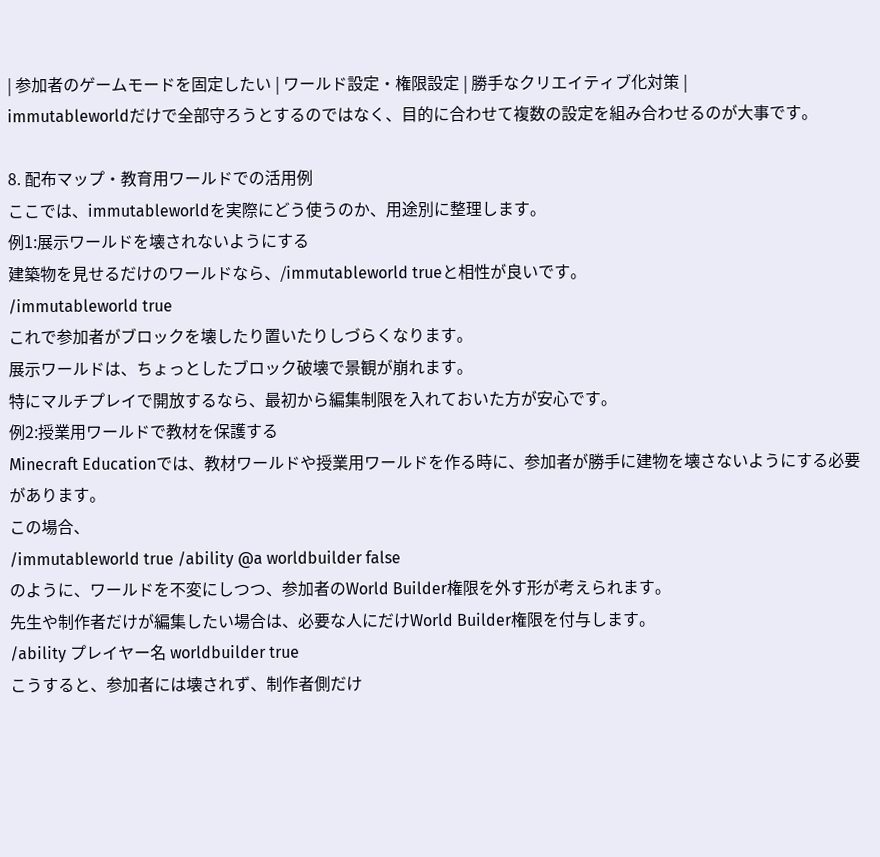| 参加者のゲームモードを固定したい | ワールド設定・権限設定 | 勝手なクリエイティブ化対策 |
immutableworldだけで全部守ろうとするのではなく、目的に合わせて複数の設定を組み合わせるのが大事です。

8. 配布マップ・教育用ワールドでの活用例
ここでは、immutableworldを実際にどう使うのか、用途別に整理します。
例1:展示ワールドを壊されないようにする
建築物を見せるだけのワールドなら、/immutableworld trueと相性が良いです。
/immutableworld true
これで参加者がブロックを壊したり置いたりしづらくなります。
展示ワールドは、ちょっとしたブロック破壊で景観が崩れます。
特にマルチプレイで開放するなら、最初から編集制限を入れておいた方が安心です。
例2:授業用ワールドで教材を保護する
Minecraft Educationでは、教材ワールドや授業用ワールドを作る時に、参加者が勝手に建物を壊さないようにする必要があります。
この場合、
/immutableworld true /ability @a worldbuilder false
のように、ワールドを不変にしつつ、参加者のWorld Builder権限を外す形が考えられます。
先生や制作者だけが編集したい場合は、必要な人にだけWorld Builder権限を付与します。
/ability プレイヤー名 worldbuilder true
こうすると、参加者には壊されず、制作者側だけ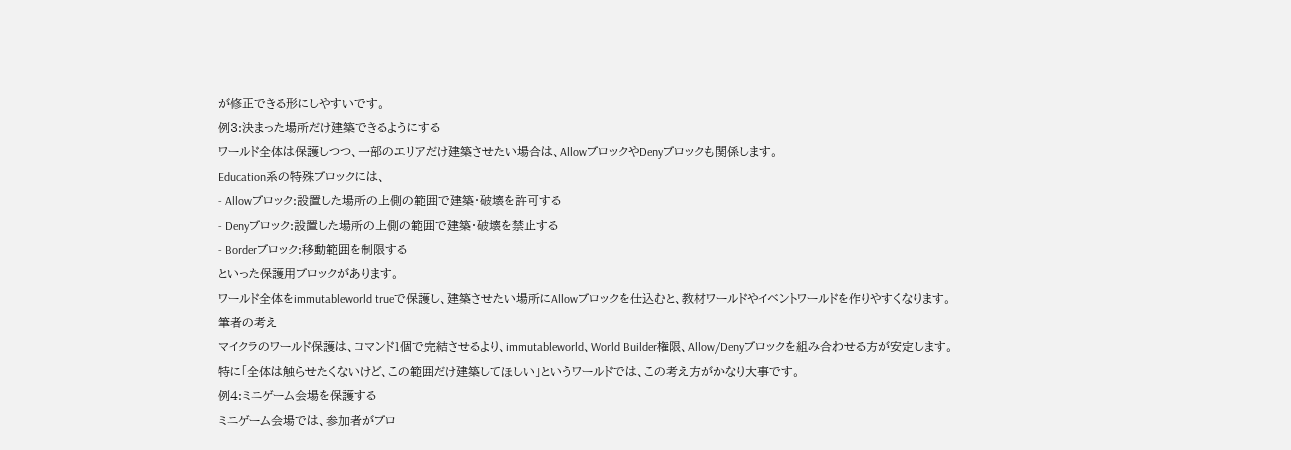が修正できる形にしやすいです。
例3:決まった場所だけ建築できるようにする
ワールド全体は保護しつつ、一部のエリアだけ建築させたい場合は、AllowブロックやDenyブロックも関係します。
Education系の特殊ブロックには、
- Allowブロック:設置した場所の上側の範囲で建築・破壊を許可する
- Denyブロック:設置した場所の上側の範囲で建築・破壊を禁止する
- Borderブロック:移動範囲を制限する
といった保護用ブロックがあります。
ワールド全体をimmutableworld trueで保護し、建築させたい場所にAllowブロックを仕込むと、教材ワールドやイベントワールドを作りやすくなります。
筆者の考え
マイクラのワールド保護は、コマンド1個で完結させるより、immutableworld、World Builder権限、Allow/Denyブロックを組み合わせる方が安定します。
特に「全体は触らせたくないけど、この範囲だけ建築してほしい」というワールドでは、この考え方がかなり大事です。
例4:ミニゲーム会場を保護する
ミニゲーム会場では、参加者がブロ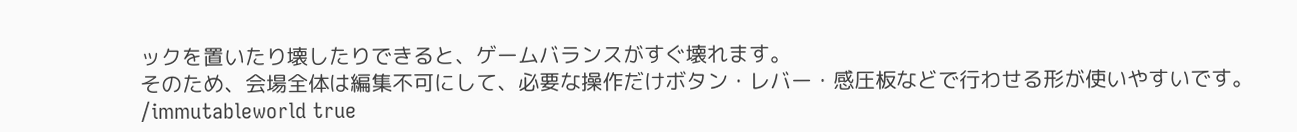ックを置いたり壊したりできると、ゲームバランスがすぐ壊れます。
そのため、会場全体は編集不可にして、必要な操作だけボタン・レバー・感圧板などで行わせる形が使いやすいです。
/immutableworld true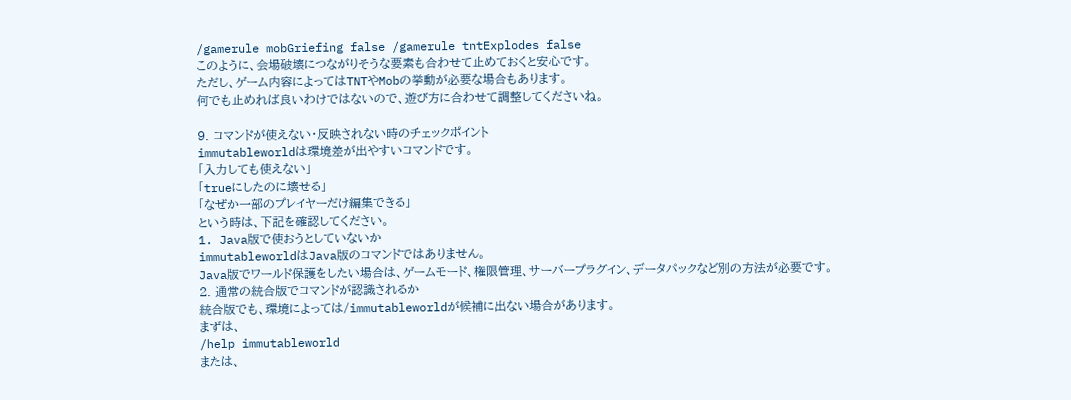/gamerule mobGriefing false /gamerule tntExplodes false
このように、会場破壊につながりそうな要素も合わせて止めておくと安心です。
ただし、ゲーム内容によってはTNTやMobの挙動が必要な場合もあります。
何でも止めれば良いわけではないので、遊び方に合わせて調整してくださいね。

9. コマンドが使えない・反映されない時のチェックポイント
immutableworldは環境差が出やすいコマンドです。
「入力しても使えない」
「trueにしたのに壊せる」
「なぜか一部のプレイヤーだけ編集できる」
という時は、下記を確認してください。
1. Java版で使おうとしていないか
immutableworldはJava版のコマンドではありません。
Java版でワールド保護をしたい場合は、ゲームモード、権限管理、サーバープラグイン、データパックなど別の方法が必要です。
2. 通常の統合版でコマンドが認識されるか
統合版でも、環境によっては/immutableworldが候補に出ない場合があります。
まずは、
/help immutableworld
または、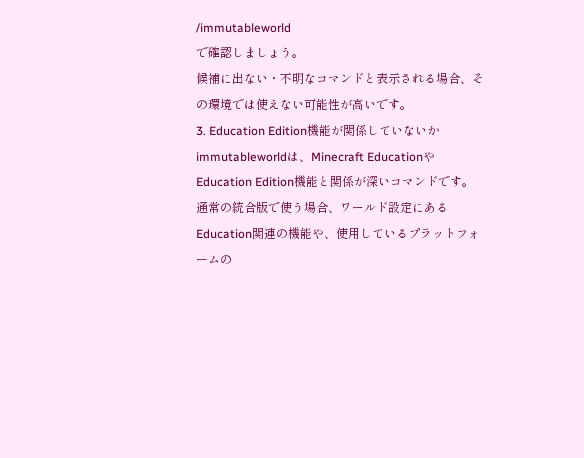/immutableworld
で確認しましょう。
候補に出ない・不明なコマンドと表示される場合、その環境では使えない可能性が高いです。
3. Education Edition機能が関係していないか
immutableworldは、Minecraft EducationやEducation Edition機能と関係が深いコマンドです。
通常の統合版で使う場合、ワールド設定にあるEducation関連の機能や、使用しているプラットフォームの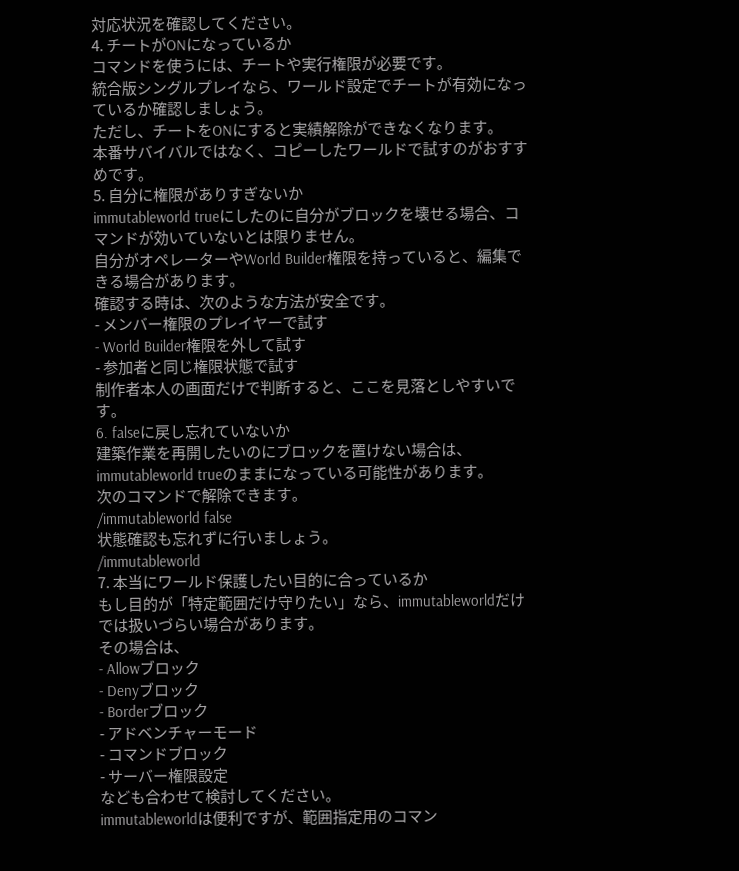対応状況を確認してください。
4. チートがONになっているか
コマンドを使うには、チートや実行権限が必要です。
統合版シングルプレイなら、ワールド設定でチートが有効になっているか確認しましょう。
ただし、チートをONにすると実績解除ができなくなります。
本番サバイバルではなく、コピーしたワールドで試すのがおすすめです。
5. 自分に権限がありすぎないか
immutableworld trueにしたのに自分がブロックを壊せる場合、コマンドが効いていないとは限りません。
自分がオペレーターやWorld Builder権限を持っていると、編集できる場合があります。
確認する時は、次のような方法が安全です。
- メンバー権限のプレイヤーで試す
- World Builder権限を外して試す
- 参加者と同じ権限状態で試す
制作者本人の画面だけで判断すると、ここを見落としやすいです。
6. falseに戻し忘れていないか
建築作業を再開したいのにブロックを置けない場合は、immutableworld trueのままになっている可能性があります。
次のコマンドで解除できます。
/immutableworld false
状態確認も忘れずに行いましょう。
/immutableworld
7. 本当にワールド保護したい目的に合っているか
もし目的が「特定範囲だけ守りたい」なら、immutableworldだけでは扱いづらい場合があります。
その場合は、
- Allowブロック
- Denyブロック
- Borderブロック
- アドベンチャーモード
- コマンドブロック
- サーバー権限設定
なども合わせて検討してください。
immutableworldは便利ですが、範囲指定用のコマン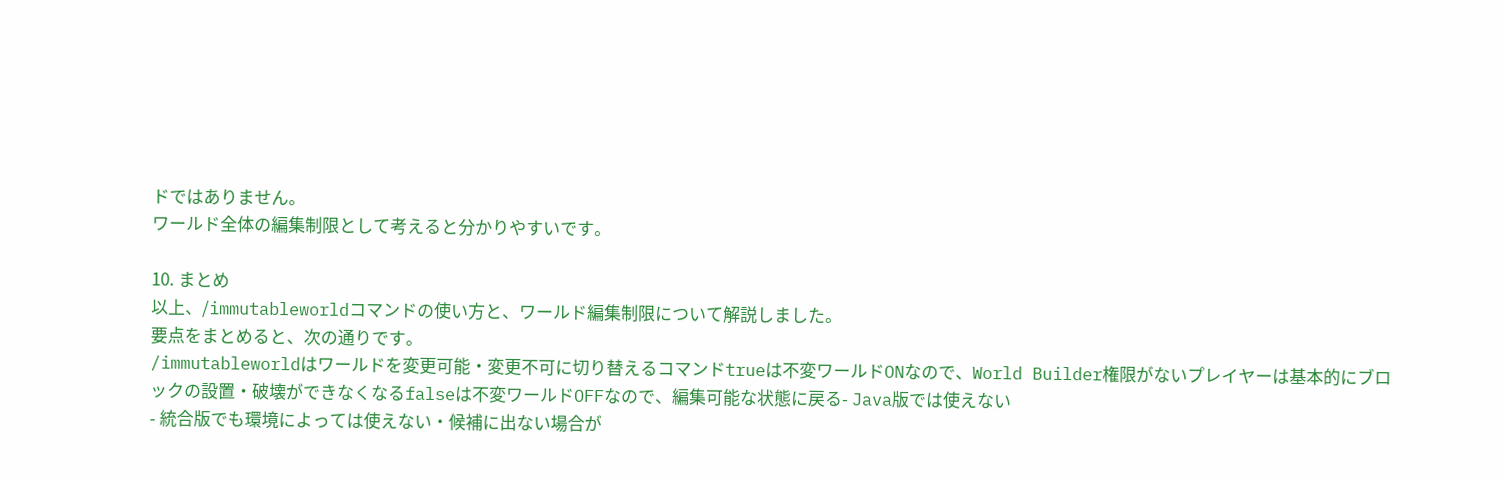ドではありません。
ワールド全体の編集制限として考えると分かりやすいです。

10. まとめ
以上、/immutableworldコマンドの使い方と、ワールド編集制限について解説しました。
要点をまとめると、次の通りです。
/immutableworldはワールドを変更可能・変更不可に切り替えるコマンドtrueは不変ワールドONなので、World Builder権限がないプレイヤーは基本的にブロックの設置・破壊ができなくなるfalseは不変ワールドOFFなので、編集可能な状態に戻る- Java版では使えない
- 統合版でも環境によっては使えない・候補に出ない場合が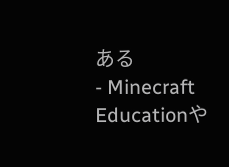ある
- Minecraft Educationや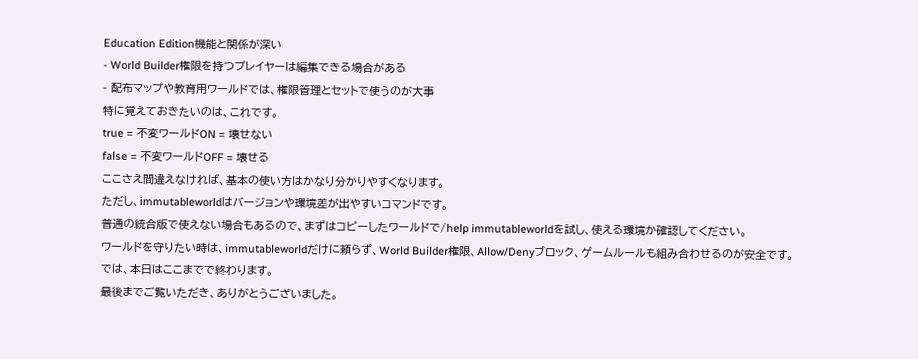Education Edition機能と関係が深い
- World Builder権限を持つプレイヤーは編集できる場合がある
- 配布マップや教育用ワールドでは、権限管理とセットで使うのが大事
特に覚えておきたいのは、これです。
true = 不変ワールドON = 壊せない
false = 不変ワールドOFF = 壊せる
ここさえ間違えなければ、基本の使い方はかなり分かりやすくなります。
ただし、immutableworldはバージョンや環境差が出やすいコマンドです。
普通の統合版で使えない場合もあるので、まずはコピーしたワールドで/help immutableworldを試し、使える環境か確認してください。
ワールドを守りたい時は、immutableworldだけに頼らず、World Builder権限、Allow/Denyブロック、ゲームルールも組み合わせるのが安全です。
では、本日はここまでで終わります。
最後までご覧いただき、ありがとうございました。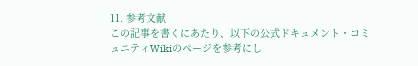11. 参考文献
この記事を書くにあたり、以下の公式ドキュメント・コミュニティWikiのページを参考にし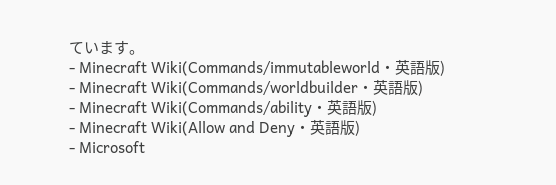ています。
- Minecraft Wiki(Commands/immutableworld・英語版)
- Minecraft Wiki(Commands/worldbuilder・英語版)
- Minecraft Wiki(Commands/ability・英語版)
- Minecraft Wiki(Allow and Deny・英語版)
- Microsoft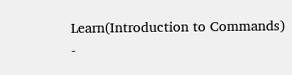Learn(Introduction to Commands)
-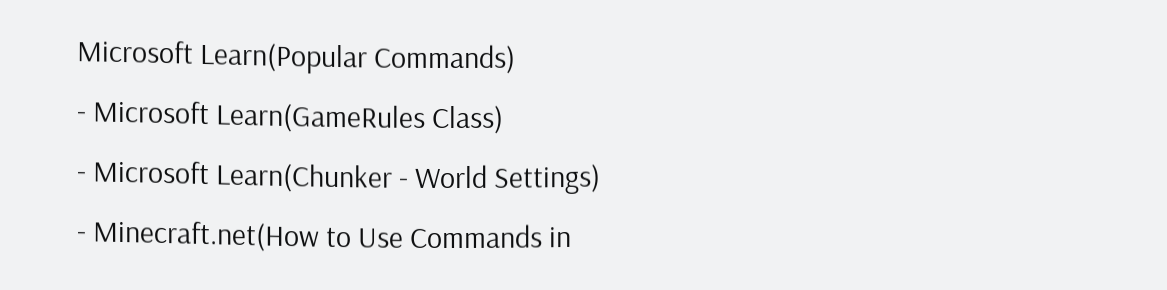Microsoft Learn(Popular Commands)
- Microsoft Learn(GameRules Class)
- Microsoft Learn(Chunker - World Settings)
- Minecraft.net(How to Use Commands in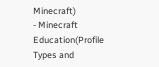Minecraft)
- Minecraft Education(Profile Types and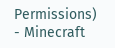Permissions)
- Minecraft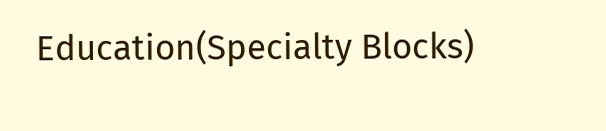Education(Specialty Blocks)